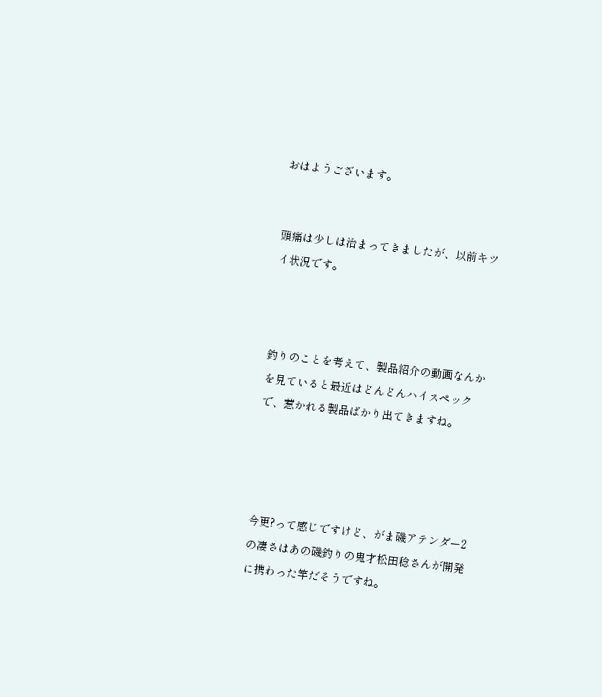おはようございます。


頭痛は少しは治まってきましたが、以前キツイ状況です。



釣りのことを考えて、製品紹介の動画なんかを見ていると最近はどんどんハイスペックで、惹かれる製品ばかり出てきますね。




今更?って感じですけど、がま磯アテンダー2の凄さはあの磯釣りの鬼才松田稔さんが開発に携わった竿だそうですね。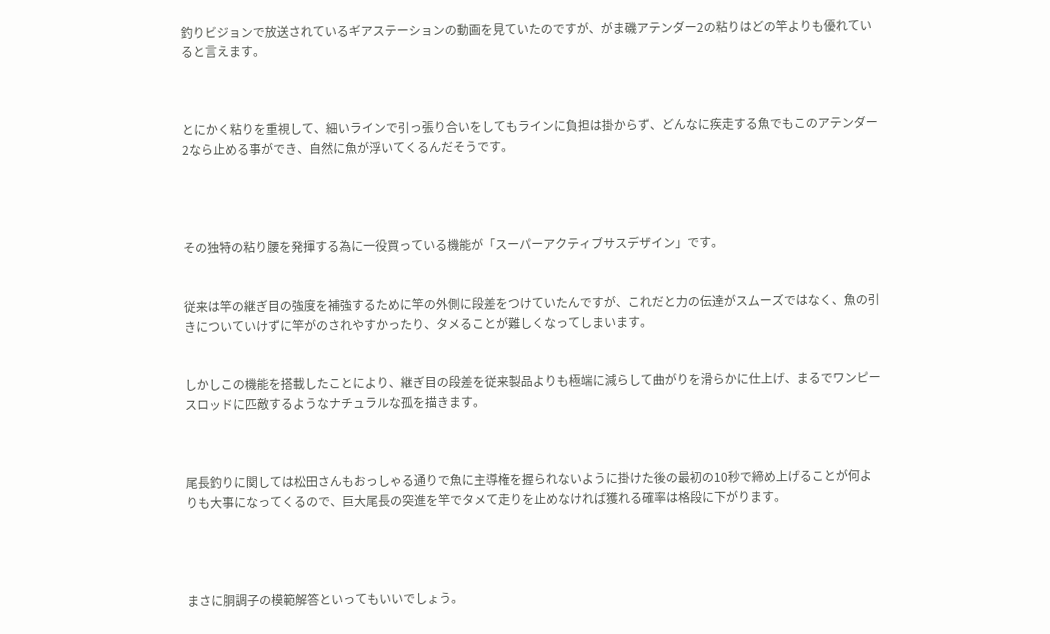釣りビジョンで放送されているギアステーションの動画を見ていたのですが、がま磯アテンダー2の粘りはどの竿よりも優れていると言えます。



とにかく粘りを重視して、細いラインで引っ張り合いをしてもラインに負担は掛からず、どんなに疾走する魚でもこのアテンダー2なら止める事ができ、自然に魚が浮いてくるんだそうです。




その独特の粘り腰を発揮する為に一役買っている機能が「スーパーアクティブサスデザイン」です。


従来は竿の継ぎ目の強度を補強するために竿の外側に段差をつけていたんですが、これだと力の伝達がスムーズではなく、魚の引きについていけずに竿がのされやすかったり、タメることが難しくなってしまいます。


しかしこの機能を搭載したことにより、継ぎ目の段差を従来製品よりも極端に減らして曲がりを滑らかに仕上げ、まるでワンピースロッドに匹敵するようなナチュラルな孤を描きます。



尾長釣りに関しては松田さんもおっしゃる通りで魚に主導権を握られないように掛けた後の最初の10秒で締め上げることが何よりも大事になってくるので、巨大尾長の突進を竿でタメて走りを止めなければ獲れる確率は格段に下がります。




まさに胴調子の模範解答といってもいいでしょう。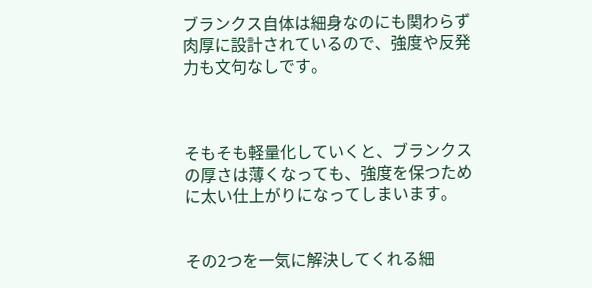ブランクス自体は細身なのにも関わらず肉厚に設計されているので、強度や反発力も文句なしです。



そもそも軽量化していくと、ブランクスの厚さは薄くなっても、強度を保つために太い仕上がりになってしまいます。


その2つを一気に解決してくれる細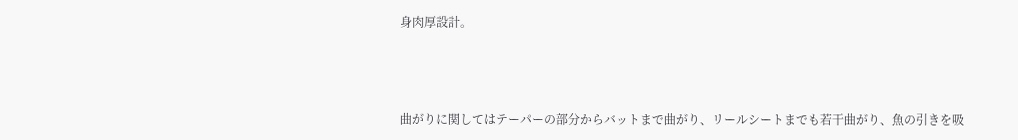身肉厚設計。



曲がりに関してはテーパーの部分からバットまで曲がり、リールシートまでも若干曲がり、魚の引きを吸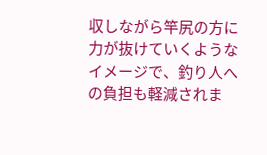収しながら竿尻の方に力が抜けていくようなイメージで、釣り人への負担も軽減されま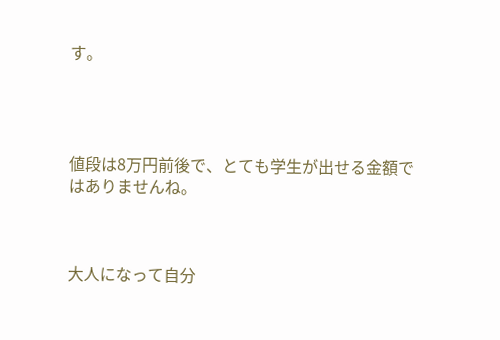す。




値段は8万円前後で、とても学生が出せる金額ではありませんね。



大人になって自分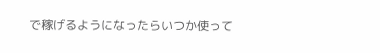で稼げるようになったらいつか使って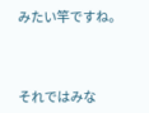みたい竿ですね。




それではみな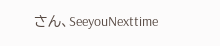さん、SeeyouNexttime